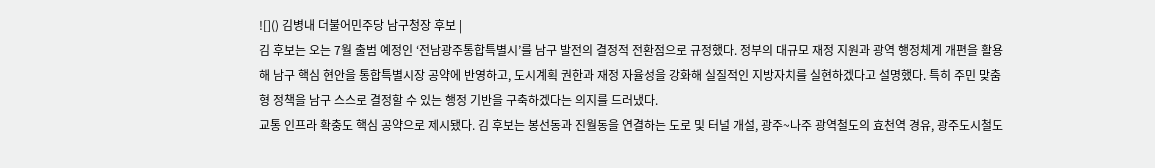![]() 김병내 더불어민주당 남구청장 후보 |
김 후보는 오는 7월 출범 예정인 ‘전남광주통합특별시’를 남구 발전의 결정적 전환점으로 규정했다. 정부의 대규모 재정 지원과 광역 행정체계 개편을 활용해 남구 핵심 현안을 통합특별시장 공약에 반영하고, 도시계획 권한과 재정 자율성을 강화해 실질적인 지방자치를 실현하겠다고 설명했다. 특히 주민 맞춤형 정책을 남구 스스로 결정할 수 있는 행정 기반을 구축하겠다는 의지를 드러냈다.
교통 인프라 확충도 핵심 공약으로 제시됐다. 김 후보는 봉선동과 진월동을 연결하는 도로 및 터널 개설, 광주~나주 광역철도의 효천역 경유, 광주도시철도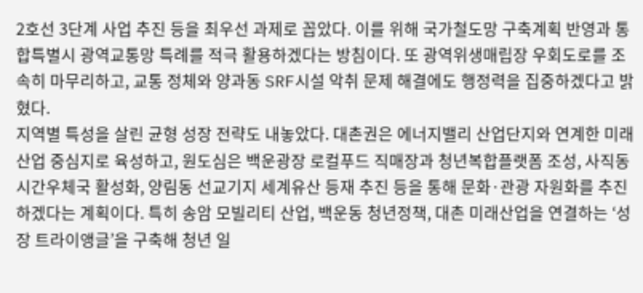2호선 3단계 사업 추진 등을 최우선 과제로 꼽았다. 이를 위해 국가철도망 구축계획 반영과 통합특별시 광역교통망 특례를 적극 활용하겠다는 방침이다. 또 광역위생매립장 우회도로를 조속히 마무리하고, 교통 정체와 양과동 SRF시설 악취 문제 해결에도 행정력을 집중하겠다고 밝혔다.
지역별 특성을 살린 균형 성장 전략도 내놓았다. 대촌권은 에너지밸리 산업단지와 연계한 미래산업 중심지로 육성하고, 원도심은 백운광장 로컬푸드 직매장과 청년복합플랫폼 조성, 사직동 시간우체국 활성화, 양림동 선교기지 세계유산 등재 추진 등을 통해 문화·관광 자원화를 추진하겠다는 계획이다. 특히 송암 모빌리티 산업, 백운동 청년정책, 대촌 미래산업을 연결하는 ‘성장 트라이앵글’을 구축해 청년 일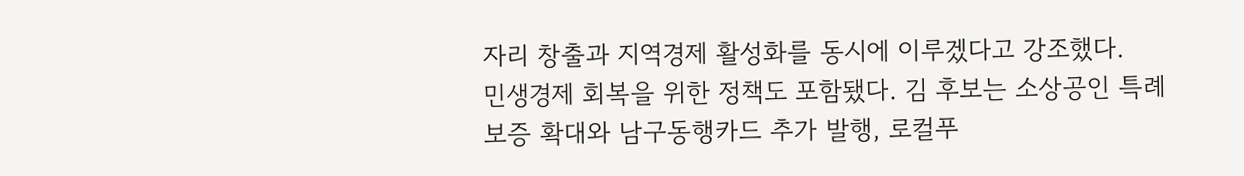자리 창출과 지역경제 활성화를 동시에 이루겠다고 강조했다.
민생경제 회복을 위한 정책도 포함됐다. 김 후보는 소상공인 특례보증 확대와 남구동행카드 추가 발행, 로컬푸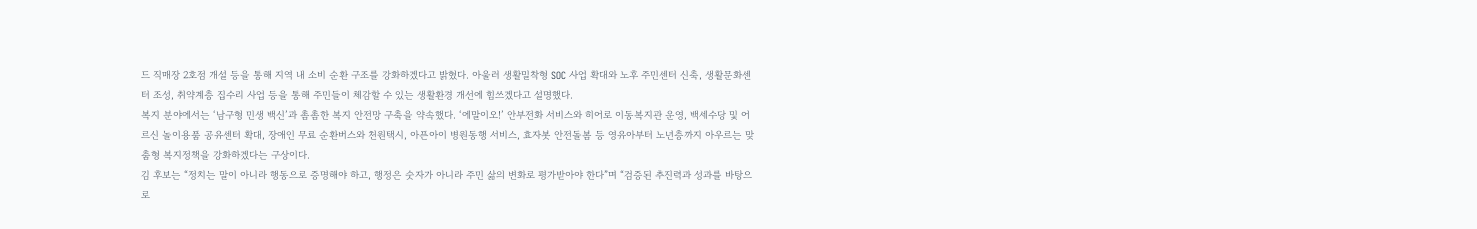드 직매장 2호점 개설 등을 통해 지역 내 소비 순환 구조를 강화하겠다고 밝혔다. 아울러 생활밀착형 SOC 사업 확대와 노후 주민센터 신축, 생활문화센터 조성, 취약계층 집수리 사업 등을 통해 주민들이 체감할 수 있는 생활환경 개선에 힘쓰겠다고 설명했다.
복지 분야에서는 ‘남구형 민생 백신’과 촘촘한 복지 안전망 구축을 약속했다. ‘에말이오!’ 안부전화 서비스와 히어로 이동복지관 운영, 백세수당 및 어르신 놀이용품 공유센터 확대, 장애인 무료 순환버스와 천원택시, 아픈아이 병원동행 서비스, 효자봇 안전돌봄 등 영유아부터 노년층까지 아우르는 맞춤형 복지정책을 강화하겠다는 구상이다.
김 후보는 “정치는 말이 아니라 행동으로 증명해야 하고, 행정은 숫자가 아니라 주민 삶의 변화로 평가받아야 한다”며 “검증된 추진력과 성과를 바탕으로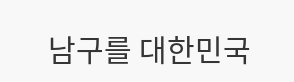남구를 대한민국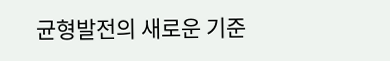균형발전의 새로운 기준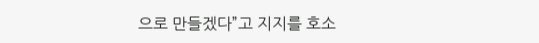으로 만들겠다”고 지지를 호소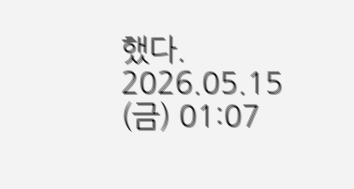했다.
2026.05.15 (금) 01:07